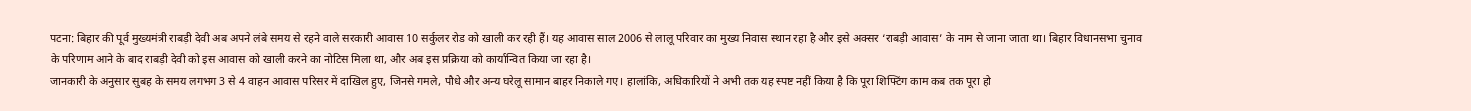पटना: बिहार की पूर्व मुख्यमंत्री राबड़ी देवी अब अपने लंबे समय से रहने वाले सरकारी आवास 10 सर्कुलर रोड को खाली कर रही हैं। यह आवास साल 2006 से लालू परिवार का मुख्य निवास स्थान रहा है और इसे अक्सर ‘राबड़ी आवास’ के नाम से जाना जाता था। बिहार विधानसभा चुनाव के परिणाम आने के बाद राबड़ी देवी को इस आवास को खाली करने का नोटिस मिला था, और अब इस प्रक्रिया को कार्यान्वित किया जा रहा है।
जानकारी के अनुसार सुबह के समय लगभग 3 से 4 वाहन आवास परिसर में दाखिल हुए, जिनसे गमले, पौधे और अन्य घरेलू सामान बाहर निकाले गए। हालांकि, अधिकारियों ने अभी तक यह स्पष्ट नहीं किया है कि पूरा शिफ्टिंग काम कब तक पूरा हो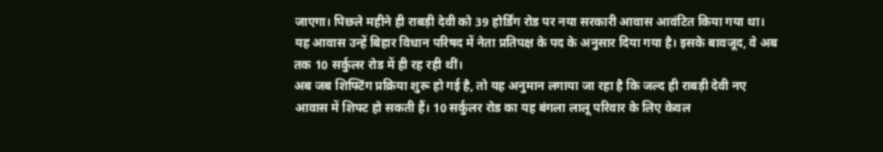जाएगा। पिछले महीने ही राबड़ी देवी को 39 होर्डिंग रोड पर नया सरकारी आवास आवंटित किया गया था। यह आवास उन्हें बिहार विधान परिषद में नेता प्रतिपक्ष के पद के अनुसार दिया गया है। इसके बावजूद, वे अब तक 10 सर्कुलर रोड में ही रह रही थीं।
अब जब शिफ्टिंग प्रक्रिया शुरू हो गई है, तो यह अनुमान लगाया जा रहा है कि जल्द ही राबड़ी देवी नए आवास में शिफ्ट हो सकती हैं। 10 सर्कुलर रोड का यह बंगला लालू परिवार के लिए केवल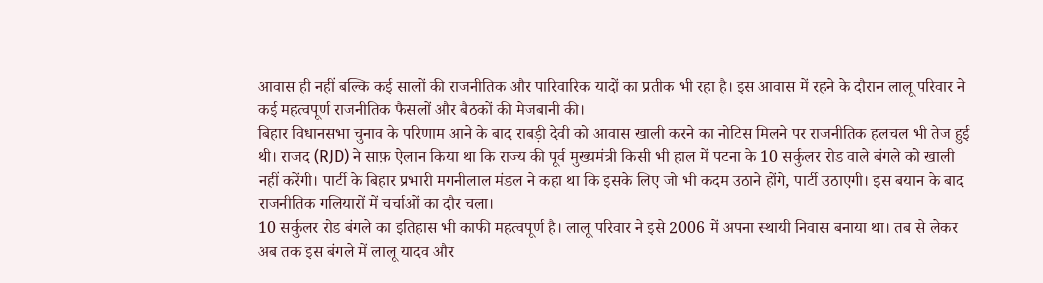आवास ही नहीं बल्कि कई सालों की राजनीतिक और पारिवारिक यादों का प्रतीक भी रहा है। इस आवास में रहने के दौरान लालू परिवार ने कई महत्वपूर्ण राजनीतिक फैसलों और बैठकों की मेजबानी की।
बिहार विधानसभा चुनाव के परिणाम आने के बाद राबड़ी देवी को आवास खाली करने का नोटिस मिलने पर राजनीतिक हलचल भी तेज हुई थी। राजद (RJD) ने साफ़ ऐलान किया था कि राज्य की पूर्व मुख्यमंत्री किसी भी हाल में पटना के 10 सर्कुलर रोड वाले बंगले को खाली नहीं करेंगी। पार्टी के बिहार प्रभारी मगनीलाल मंडल ने कहा था कि इसके लिए जो भी कदम उठाने होंगे, पार्टी उठाएगी। इस बयान के बाद राजनीतिक गलियारों में चर्चाओं का दौर चला।
10 सर्कुलर रोड बंगले का इतिहास भी काफी महत्वपूर्ण है। लालू परिवार ने इसे 2006 में अपना स्थायी निवास बनाया था। तब से लेकर अब तक इस बंगले में लालू यादव और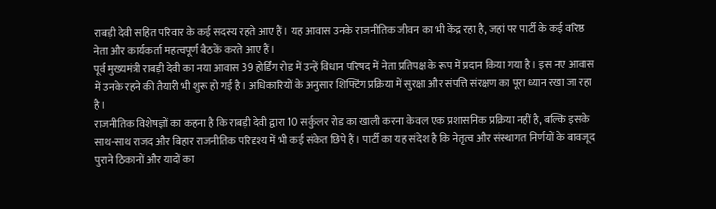राबड़ी देवी सहित परिवार के कई सदस्य रहते आए हैं। यह आवास उनके राजनीतिक जीवन का भी केंद्र रहा है, जहां पर पार्टी के कई वरिष्ठ नेता और कार्यकर्ता महत्वपूर्ण बैठकें करते आए हैं।
पूर्व मुख्यमंत्री राबड़ी देवी का नया आवास 39 होर्डिंग रोड में उन्हें विधान परिषद में नेता प्रतिपक्ष के रूप में प्रदान किया गया है। इस नए आवास में उनके रहने की तैयारी भी शुरू हो गई है। अधिकारियों के अनुसार शिफ्टिंग प्रक्रिया में सुरक्षा और संपत्ति संरक्षण का पूरा ध्यान रखा जा रहा है।
राजनीतिक विशेषज्ञों का कहना है कि राबड़ी देवी द्वारा 10 सर्कुलर रोड का खाली करना केवल एक प्रशासनिक प्रक्रिया नहीं है, बल्कि इसके साथ-साथ राजद और बिहार राजनीतिक परिदृश्य में भी कई संकेत छिपे हैं। पार्टी का यह संदेश है कि नेतृत्व और संस्थागत निर्णयों के बावजूद पुराने ठिकानों और यादों का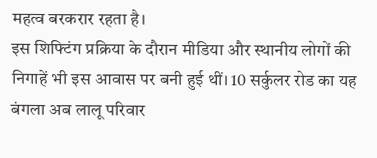महत्व बरकरार रहता है।
इस शिफ्टिंग प्रक्रिया के दौरान मीडिया और स्थानीय लोगों की निगाहें भी इस आवास पर बनी हुई थीं। 10 सर्कुलर रोड का यह बंगला अब लालू परिवार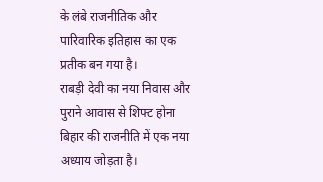के लंबे राजनीतिक और पारिवारिक इतिहास का एक प्रतीक बन गया है।
राबड़ी देवी का नया निवास और पुराने आवास से शिफ्ट होना बिहार की राजनीति में एक नया अध्याय जोड़ता है।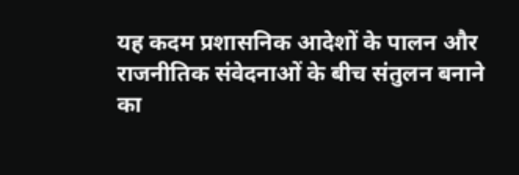यह कदम प्रशासनिक आदेशों के पालन और राजनीतिक संवेदनाओं के बीच संतुलन बनाने का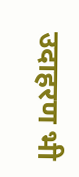उदाहरण भी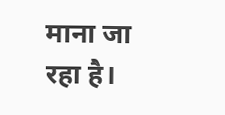माना जा रहा है।